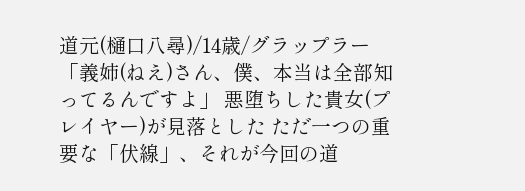道元(樋口八尋)/14歳/グラップラー 「義姉(ねえ)さん、僕、本当は全部知ってるんですよ」 悪堕ちした貴女(プレイヤー)が見落とした ただ一つの重要な「伏線」、それが今回の道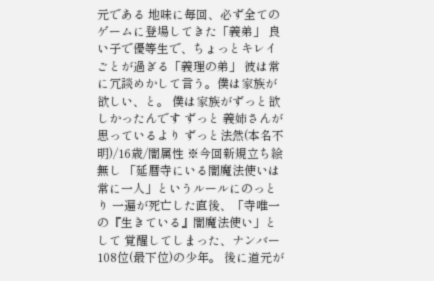元である 地味に毎回、必ず全てのゲームに登場してきた「義弟」 良い子で優等生で、ちょっとキレイごとが過ぎる「義理の弟」 彼は常に冗談めかして言う。僕は家族が欲しい、と。 僕は家族がずっと欲しかったんです ずっと 義姉さんが思っているより ずっと法然(本名不明)/16歳/闇属性 ※今回新規立ち絵無し 「延暦寺にいる闇魔法使いは常に一人」というルールにのっとり 一遍が死亡した直後、「寺唯一の『生きている』闇魔法使い」として 覚醒してしまった、ナンバー108位(最下位)の少年。 後に道元が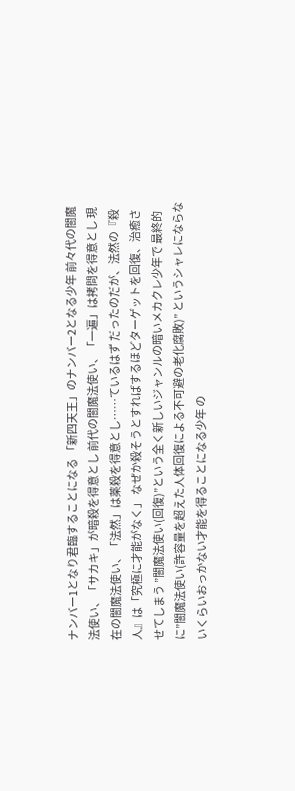ナンバー1となり君臨することになる 「新四天王」のナンバー2となる少年 前々代の闇魔法使い、「サカキ」が暗殺を得意とし 前代の闇魔法使い、「一遍」は拷問を得意とし 現在の闇魔法使い、「法然」は薬殺を得意とし……ているはず だったのだが、法然の『殺人』は「究極に才能がなく」 なぜか殺そうとすればするほどターゲットを回復、治癒させてしまう ”闇魔法使い(回復)”という全く新しいジャンルの暗いメカクレ少年で 最終的に”闇魔法使い(許容量を超えた人体回復による不可避の老化腐敗)” というシャレにならないくらいおっかない才能を得ることになる少年 の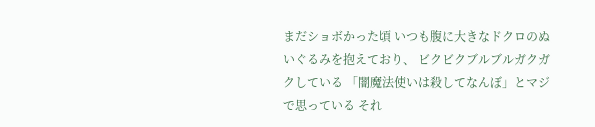まだショボかった頃 いつも腹に大きなドクロのぬいぐるみを抱えており、 ビクビクブルブルガクガクしている 「闇魔法使いは殺してなんぼ」とマジで思っている それ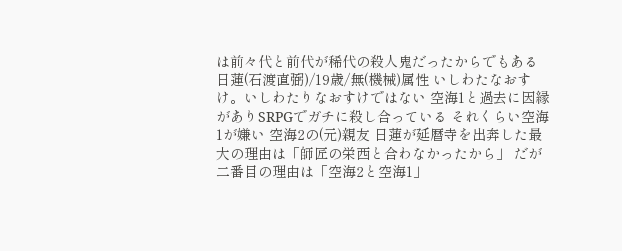は前々代と前代が稀代の殺人鬼だったからでもある
日蓮(石渡直弼)/19歳/無(機械)属性 いしわたなおすけ。いしわたりなおすけではない 空海1と過去に因縁がありSRPGでガチに殺し合っている それくらい空海1が嫌い 空海2の(元)親友 日蓮が延暦寺を出奔した最大の理由は「師匠の栄西と合わなかったから」 だが二番目の理由は「空海2と空海1」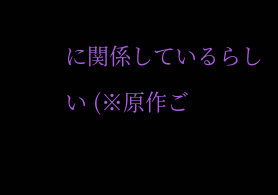に関係しているらしい (※原作ご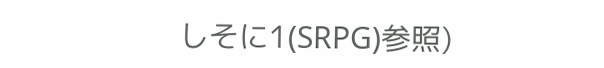しそに1(SRPG)参照)